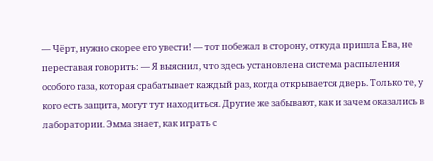— Чёрт, нужно скорее его увести! — тот побежал в сторону, откуда пришла Ева, не переставая говорить: — Я выяснил, что здесь установлена система распыления особого газа, которая срабатывает каждый раз, когда открывается дверь. Только те, у кого есть защита, могут тут находиться. Другие же забывают, как и зачем оказались в лаборатории. Эмма знает, как играть с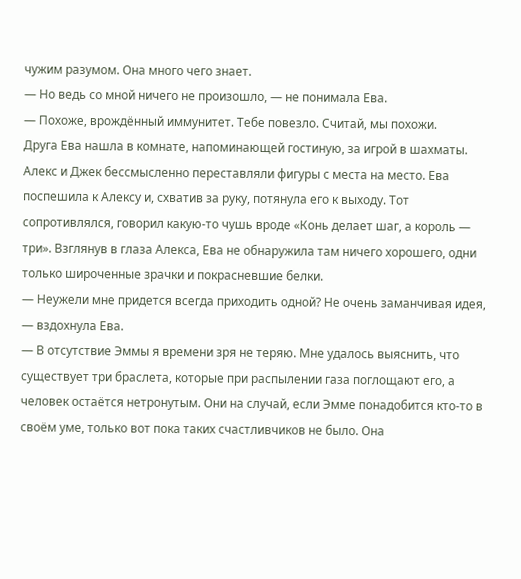чужим разумом. Она много чего знает.
— Но ведь со мной ничего не произошло, — не понимала Ева.
— Похоже, врождённый иммунитет. Тебе повезло. Считай, мы похожи.
Друга Ева нашла в комнате, напоминающей гостиную, за игрой в шахматы. Алекс и Джек бессмысленно переставляли фигуры с места на место. Ева поспешила к Алексу и, схватив за руку, потянула его к выходу. Тот сопротивлялся, говорил какую-то чушь вроде «Конь делает шаг, а король — три». Взглянув в глаза Алекса, Ева не обнаружила там ничего хорошего, одни только широченные зрачки и покрасневшие белки.
— Неужели мне придется всегда приходить одной? Не очень заманчивая идея, — вздохнула Ева.
— В отсутствие Эммы я времени зря не теряю. Мне удалось выяснить, что существует три браслета, которые при распылении газа поглощают его, а человек остаётся нетронутым. Они на случай, если Эмме понадобится кто-то в своём уме, только вот пока таких счастливчиков не было. Она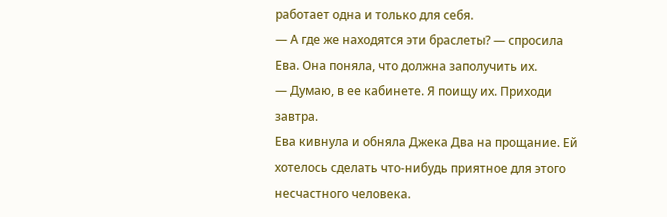работает одна и только для себя.
— А где же находятся эти браслеты? — спросила Ева. Она поняла, что должна заполучить их.
— Думаю, в ее кабинете. Я поищу их. Приходи завтра.
Ева кивнула и обняла Джека Два на прощание. Ей хотелось сделать что-нибудь приятное для этого несчастного человека.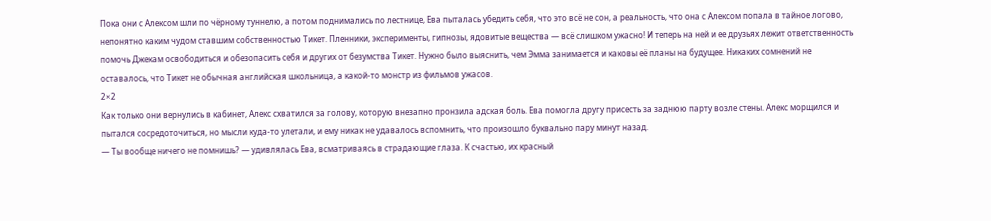Пока они с Алексом шли по чёрному туннелю, а потом поднимались по лестнице, Ева пыталась убедить себя, что это всё не сон, а реальность, что она с Алексом попала в тайное логово, непонятно каким чудом ставшим собственностью Тикет. Пленники, эксперименты, гипнозы, ядовитые вещества — всё слишком ужасно! И теперь на ней и ее друзьях лежит ответственность помочь Джекам освободиться и обезопасить себя и других от безумства Тикет. Нужно было выяснить, чем Эмма занимается и каковы её планы на будущее. Никаких сомнений не оставалось, что Тикет не обычная английская школьница, а какой-то монстр из фильмов ужасов.
2×2
Как только они вернулись в кабинет, Алекс схватился за голову, которую внезапно пронзила адская боль. Ева помогла другу присесть за заднюю парту возле стены. Алекс морщился и пытался сосредоточиться, но мысли куда-то улетали, и ему никак не удавалось вспомнить, что произошло буквально пару минут назад.
— Ты вообще ничего не помнишь? — удивлялась Ева, всматриваясь в страдающие глаза. К счастью, их красный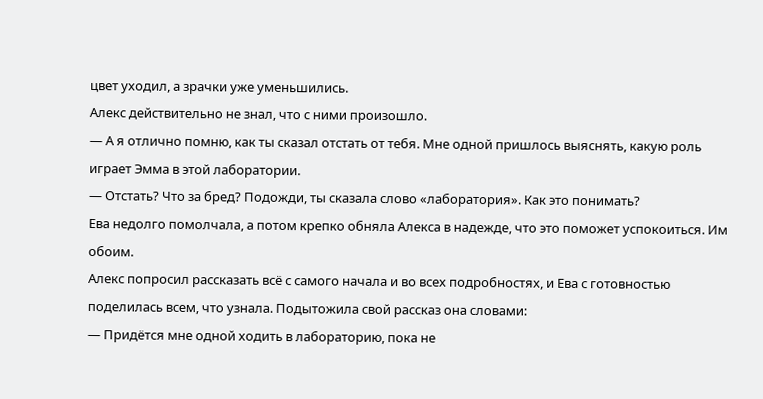цвет уходил, а зрачки уже уменьшились.
Алекс действительно не знал, что с ними произошло.
— А я отлично помню, как ты сказал отстать от тебя. Мне одной пришлось выяснять, какую роль играет Эмма в этой лаборатории.
— Отстать? Что за бред? Подожди, ты сказала слово «лаборатория». Как это понимать?
Ева недолго помолчала, а потом крепко обняла Алекса в надежде, что это поможет успокоиться. Им обоим.
Алекс попросил рассказать всё с самого начала и во всех подробностях, и Ева с готовностью поделилась всем, что узнала. Подытожила свой рассказ она словами:
— Придётся мне одной ходить в лабораторию, пока не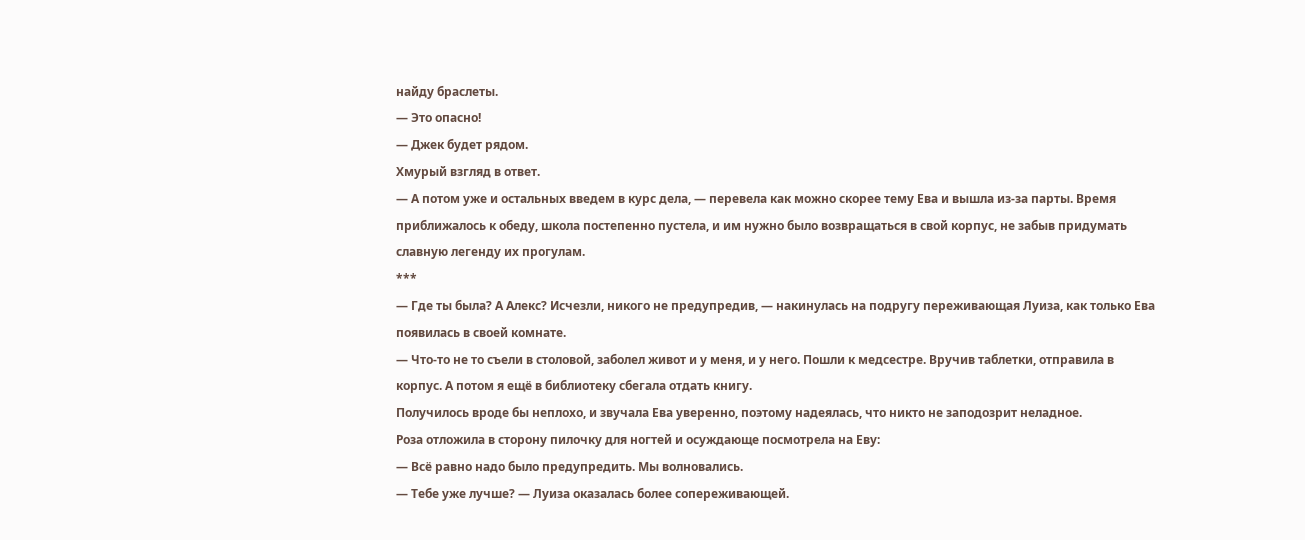найду браслеты.
— Это опасно!
— Джек будет рядом.
Хмурый взгляд в ответ.
— А потом уже и остальных введем в курс дела, — перевела как можно скорее тему Ева и вышла из-за парты. Время приближалось к обеду, школа постепенно пустела, и им нужно было возвращаться в свой корпус, не забыв придумать славную легенду их прогулам.
***
— Где ты была? А Алекс? Исчезли, никого не предупредив, — накинулась на подругу переживающая Луиза, как только Ева появилась в своей комнате.
— Что-то не то съели в столовой, заболел живот и у меня, и у него. Пошли к медсестре. Вручив таблетки, отправила в корпус. А потом я ещё в библиотеку сбегала отдать книгу.
Получилось вроде бы неплохо, и звучала Ева уверенно, поэтому надеялась, что никто не заподозрит неладное.
Роза отложила в сторону пилочку для ногтей и осуждающе посмотрела на Еву:
— Всё равно надо было предупредить. Мы волновались.
— Тебе уже лучше? — Луиза оказалась более сопереживающей.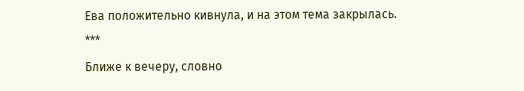Ева положительно кивнула, и на этом тема закрылась.
***
Ближе к вечеру, словно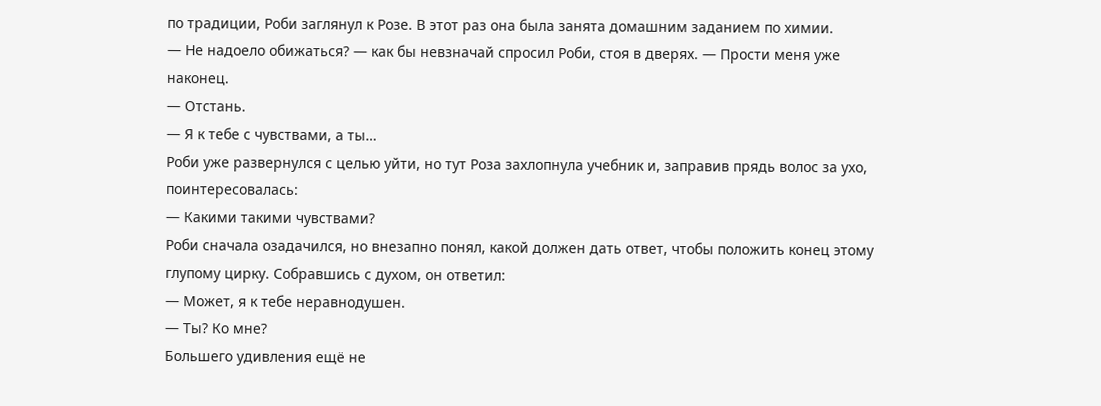по традиции, Роби заглянул к Розе. В этот раз она была занята домашним заданием по химии.
— Не надоело обижаться? — как бы невзначай спросил Роби, стоя в дверях. — Прости меня уже наконец.
— Отстань.
— Я к тебе с чувствами, а ты…
Роби уже развернулся с целью уйти, но тут Роза захлопнула учебник и, заправив прядь волос за ухо, поинтересовалась:
— Какими такими чувствами?
Роби сначала озадачился, но внезапно понял, какой должен дать ответ, чтобы положить конец этому глупому цирку. Собравшись с духом, он ответил:
— Может, я к тебе неравнодушен.
— Ты? Ко мне?
Большего удивления ещё не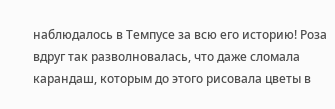наблюдалось в Темпусе за всю его историю! Роза вдруг так разволновалась, что даже сломала карандаш, которым до этого рисовала цветы в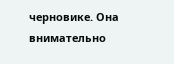черновике. Она внимательно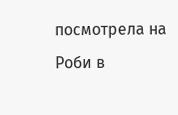посмотрела на Роби в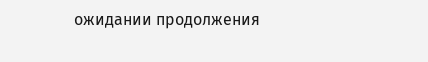ожидании продолжения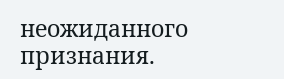неожиданного признания.